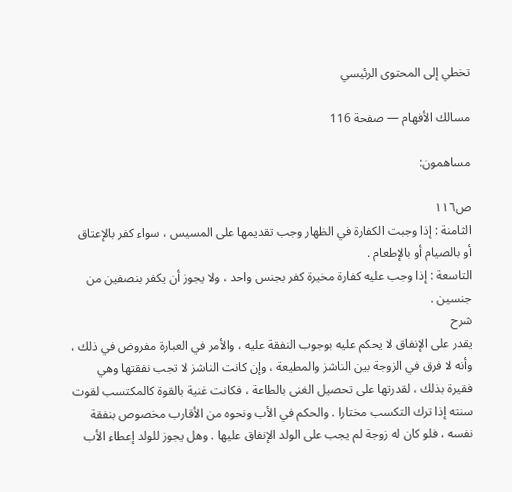تخطي إلى المحتوى الرئيسي

مسالك الأفهام — صفحة 116

مساهمون:

ص١١٦
الثامنة : إذا وجبت الكفارة في الظهار وجب تقديمها على المسيس ، سواء كفر بالإعتاق أو بالصيام أو بالإطعام .
التاسعة : إذا وجب عليه كفارة مخيرة كفر بجنس واحد ، ولا يجوز أن يكفر بنصفين من جنسين .
شرح
يقدر على الإنفاق لا يحكم عليه بوجوب النفقة عليه ، والأمر في العبارة مفروض في ذلك ، وأنه لا فرق في الزوجة بين الناشز والمطيعة ، وإن كانت الناشز لا تجب نفقتها وهي فقيرة بذلك ، لقدرتها على تحصيل الغنى بالطاعة ، فكانت غنية بالقوة كالمكتسب لقوت سنته إذا ترك التكسب مختارا . والحكم في الأب ونحوه من الأقارب مخصوص بنفقة نفسه ، فلو كان له زوجة لم يجب على الولد الإنفاق عليها . وهل يجوز للولد إعطاء الأب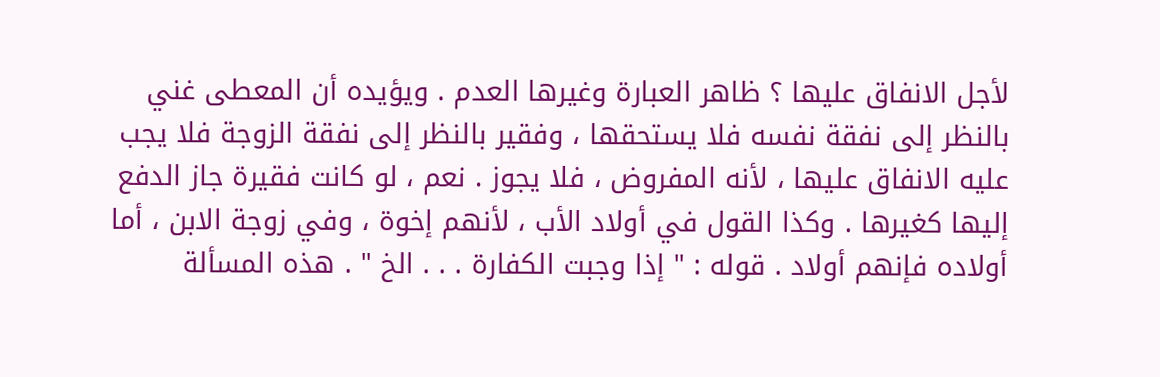لأجل الانفاق عليها ؟ ظاهر العبارة وغيرها العدم . ويؤيده أن المعطى غني بالنظر إلى نفقة نفسه فلا يستحقها ، وفقير بالنظر إلى نفقة الزوجة فلا يجب عليه الانفاق عليها ، لأنه المفروض ، فلا يجوز . نعم ، لو كانت فقيرة جاز الدفع إليها كغيرها . وكذا القول في أولاد الأب ، لأنهم إخوة ، وفي زوجة الابن ، أما أولاده فإنهم أولاد . قوله : " إذا وجبت الكفارة . . . الخ " . هذه المسألة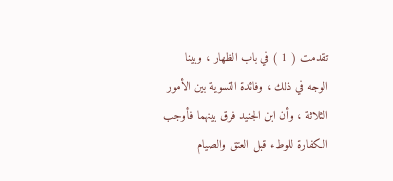تقدمت ( 1 ) في باب الظهار ، وبينا الوجه في ذلك ، وفائدة التسوية بين الأمور الثلاثة ، وأن ابن الجنيد فرق بينهما فأوجب الكفارة للوطء قبل العتق والصيام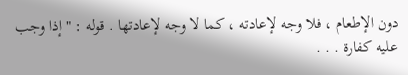دون الإطعام ، فلا وجه لإعادته ، كما لا وجه لإعادتها . قوله : " إذا وجب عليه كفارة . . .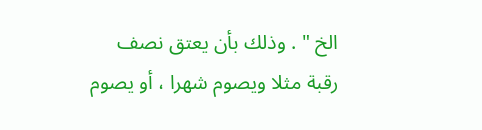الخ " . وذلك بأن يعتق نصف رقبة مثلا ويصوم شهرا ، أو يصوم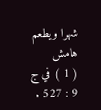شهرا ويطعم
هامش
( 1 ) في ج 9 : 527 .